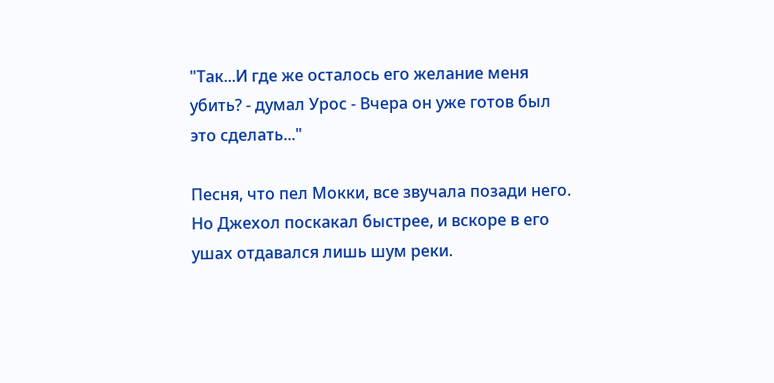"Так...И где же осталось его желание меня убить? - думал Урос - Вчера он уже готов был это сделать..."

Песня, что пел Мокки, все звучала позади него. Но Джехол поскакал быстрее, и вскоре в его ушах отдавался лишь шум реки.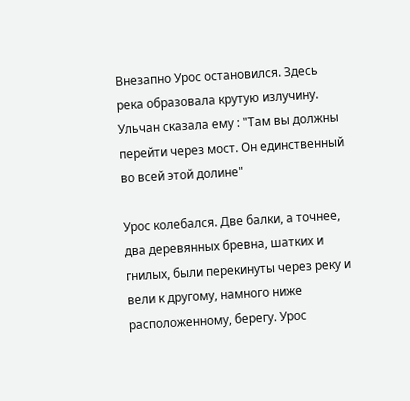Внезапно Урос остановился. Здесь река образовала крутую излучину. Ульчан сказала ему : "Там вы должны перейти через мост. Он единственный во всей этой долине"

Урос колебался. Две балки, а точнее, два деревянных бревна, шатких и гнилых, были перекинуты через реку и вели к другому, намного ниже расположенному, берегу. Урос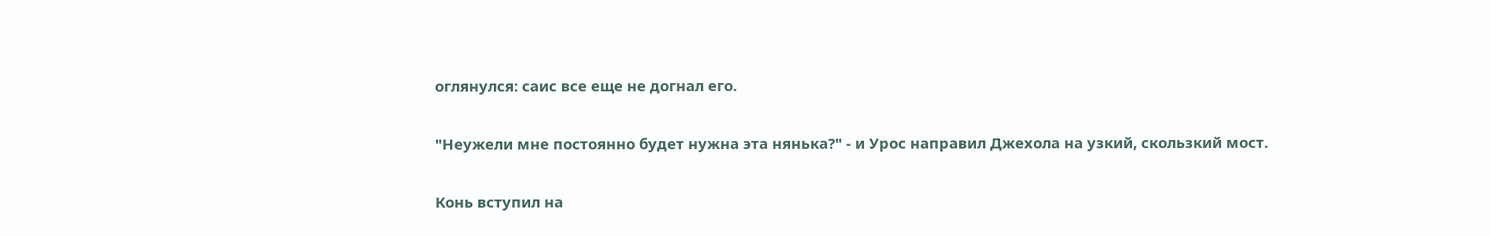оглянулся: саис все еще не догнал его.

"Неужели мне постоянно будет нужна эта нянька?" - и Урос направил Джехола на узкий, скользкий мост.

Конь вступил на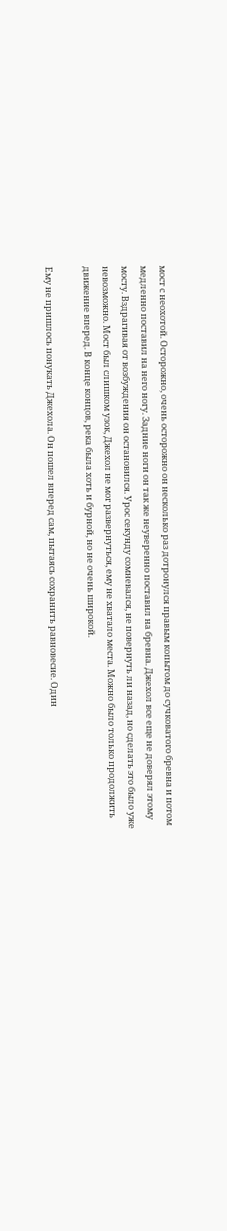мост с неохотой. Осторожно, очень осторожно он несколько раз дотронулся правым копытом до сучковатого бревна и потом медленно поставил на него ногу. Задние ноги он так же неуверенно поставил на бревна. Джехол все еще не доверял этому мосту. Вздрагивая от возбуждения он остановился. Урос секунду сомневался, не повернуть ли назад, но сделать это было уже невозможно. Мост был слишком узок, Джехол не мог развернуться, ему не хватало места. Можно было только продолжить движение вперед. В конце концов, река была хоть и бурной, но не очень широкой.

Ему не пришлось понукать Джехола. Он пошел вперед сам, пытаясь сохранить равновесие. Один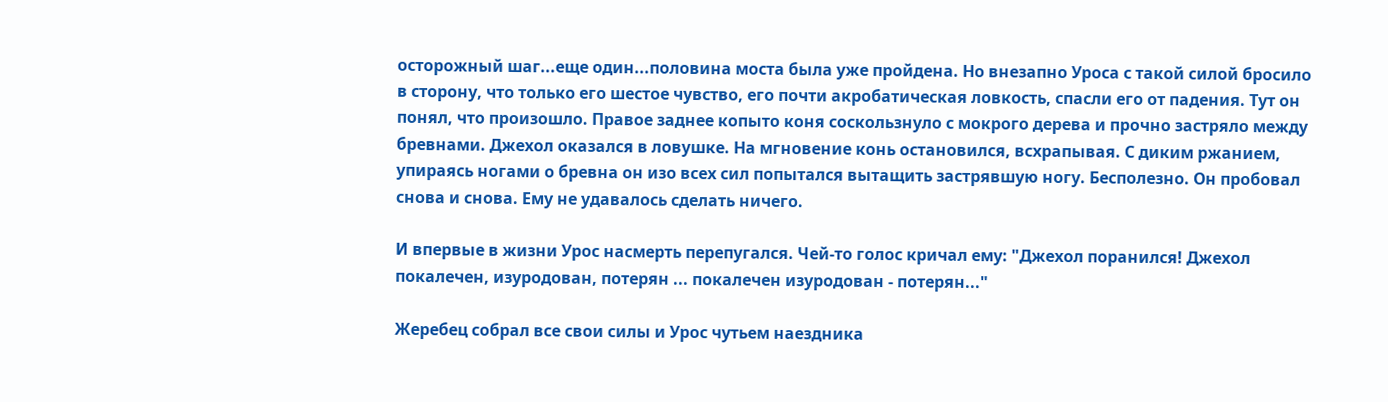осторожный шаг...еще один...половина моста была уже пройдена. Но внезапно Уроса с такой силой бросило в сторону, что только его шестое чувство, его почти акробатическая ловкость, спасли его от падения. Тут он понял, что произошло. Правое заднее копыто коня соскользнуло с мокрого дерева и прочно застряло между бревнами. Джехол оказался в ловушке. На мгновение конь остановился, всхрапывая. С диким ржанием, упираясь ногами о бревна он изо всех сил попытался вытащить застрявшую ногу. Бесполезно. Он пробовал снова и снова. Ему не удавалось сделать ничего.

И впервые в жизни Урос насмерть перепугался. Чей-то голос кричал ему: "Джехол поранился! Джехол покалечен, изуродован, потерян ... покалечен изуродован - потерян..."

Жеребец собрал все свои силы и Урос чутьем наездника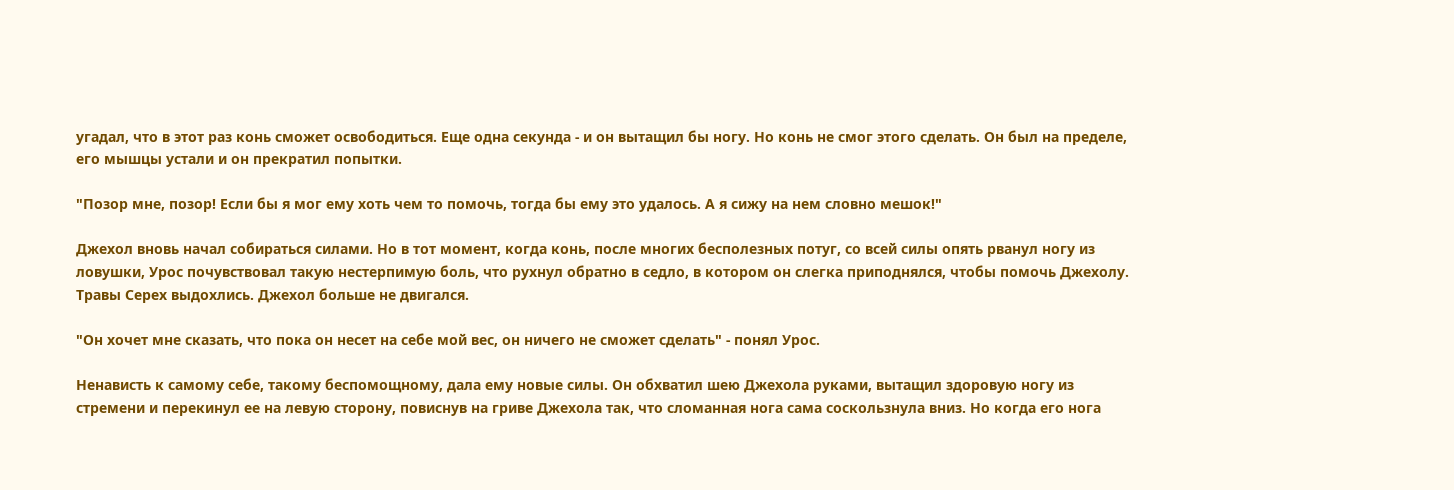угадал, что в этот раз конь сможет освободиться. Еще одна секунда - и он вытащил бы ногу. Но конь не смог этого сделать. Он был на пределе, его мышцы устали и он прекратил попытки.

"Позор мне, позор! Если бы я мог ему хоть чем то помочь, тогда бы ему это удалось. А я сижу на нем словно мешок!"

Джехол вновь начал собираться силами. Но в тот момент, когда конь, после многих бесполезных потуг, со всей силы опять рванул ногу из ловушки, Урос почувствовал такую нестерпимую боль, что рухнул обратно в седло, в котором он слегка приподнялся, чтобы помочь Джехолу. Травы Серех выдохлись. Джехол больше не двигался.

"Он хочет мне сказать, что пока он несет на себе мой вес, он ничего не сможет сделать" - понял Урос.

Ненависть к самому себе, такому беспомощному, дала ему новые силы. Он обхватил шею Джехола руками, вытащил здоровую ногу из стремени и перекинул ее на левую сторону, повиснув на гриве Джехола так, что сломанная нога сама соскользнула вниз. Но когда его нога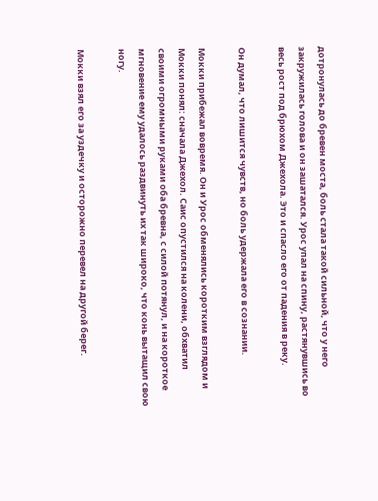дотронулась до бревен моста, боль стала такой сильной, что у него закружилась голова и он зашатался. Урос упал на спину, растянувшись во весь рост под брюхом Джехола. Это и спасло его от падения в реку.

Он думал, что лишится чувств, но боль удержала его в сознании.

Мокки прибежал вовремя. Он и Урос обменялись коротким взглядом и Мокки понял: сначала Джехол. Саис опустился на колени, обхватил своими огромными руками оба бревна, с силой потянул, и на короткое мгновение ему удалось раздвинуть их так широко, что конь вытащил свою ногу.

Мокки взял его за уздечку и осторожно перевел на другой берег.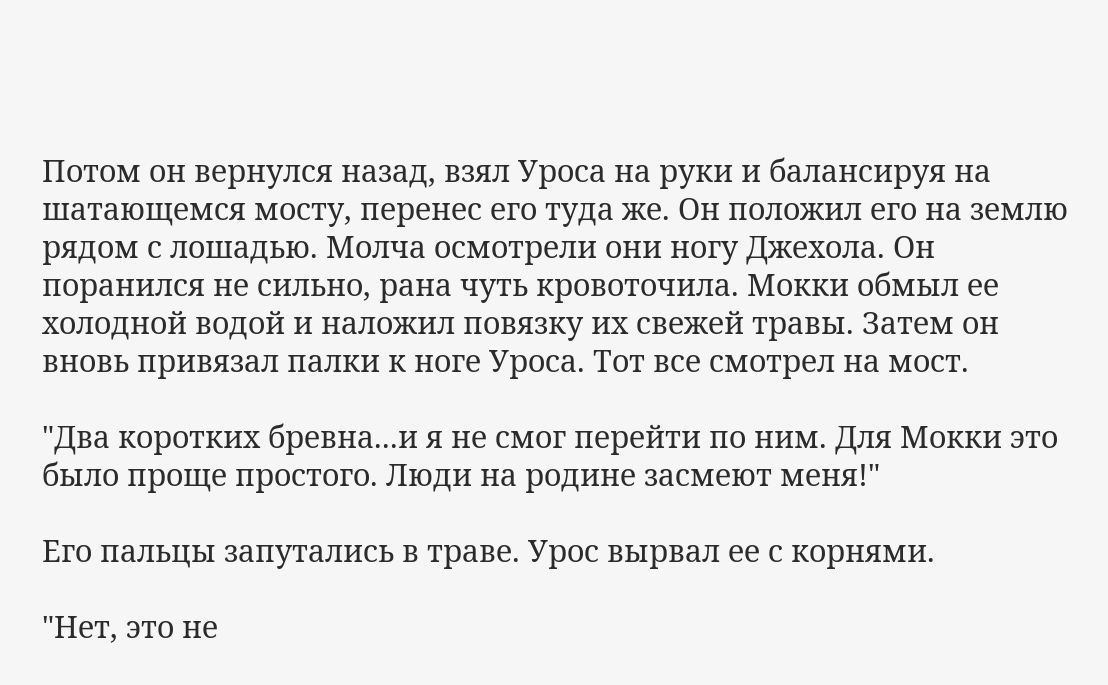Потом он вернулся назад, взял Уроса на руки и балансируя на шатающемся мосту, перенес его туда же. Он положил его на землю рядом с лошадью. Молча осмотрели они ногу Джехола. Он поранился не сильно, рана чуть кровоточила. Мокки обмыл ее холодной водой и наложил повязку их свежей травы. Затем он вновь привязал палки к ноге Уроса. Тот все смотрел на мост.

"Два коротких бревна...и я не смог перейти по ним. Для Мокки это было проще простого. Люди на родине засмеют меня!"

Его пальцы запутались в траве. Урос вырвал ее с корнями.

"Нет, это не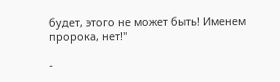будет, этого не может быть! Именем пророка, нет!"

-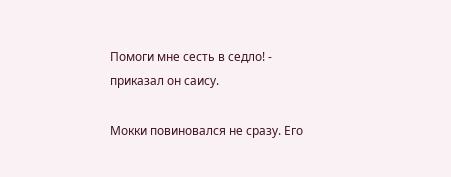Помоги мне сесть в седло! - приказал он саису.

Мокки повиновался не сразу. Его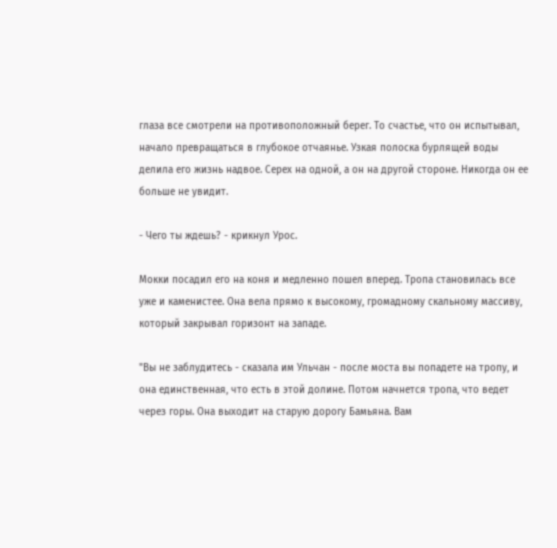глаза все смотрели на противоположный берег. То счастье, что он испытывал, начало превращаться в глубокое отчаянье. Узкая полоска бурлящей воды делила его жизнь надвое. Серех на одной, а он на другой стороне. Никогда он ее больше не увидит.

- Чего ты ждешь? - крикнул Урос.

Мокки посадил его на коня и медленно пошел вперед. Тропа становилась все уже и каменистее. Она вела прямо к высокому, громадному скальному массиву, который закрывал горизонт на западе.

"Вы не заблудитесь - сказала им Ульчан - после моста вы попадете на тропу, и она единственная, что есть в этой долине. Потом начнется тропа, что ведет через горы. Она выходит на старую дорогу Бамьяна. Вам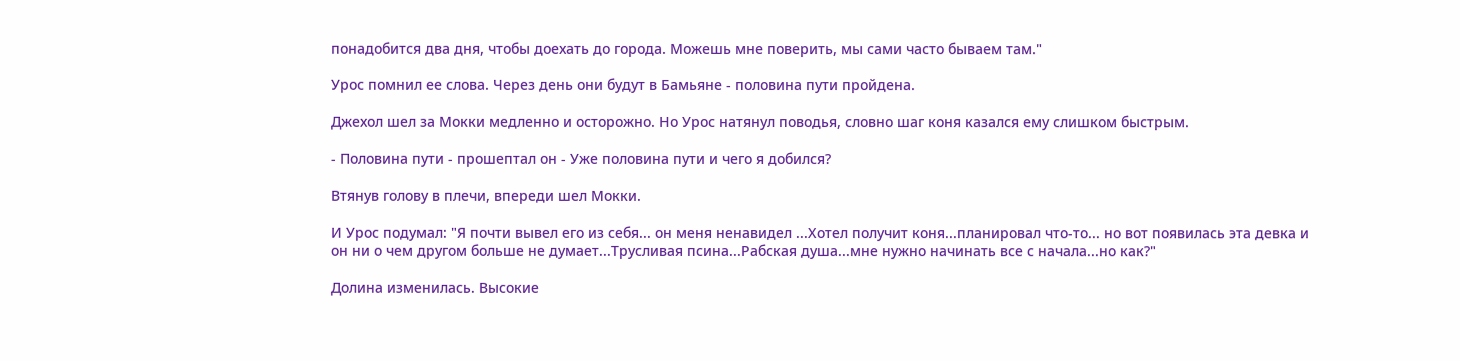понадобится два дня, чтобы доехать до города. Можешь мне поверить, мы сами часто бываем там."

Урос помнил ее слова. Через день они будут в Бамьяне - половина пути пройдена.

Джехол шел за Мокки медленно и осторожно. Но Урос натянул поводья, словно шаг коня казался ему слишком быстрым.

- Половина пути - прошептал он - Уже половина пути и чего я добился?

Втянув голову в плечи, впереди шел Мокки.

И Урос подумал: "Я почти вывел его из себя... он меня ненавидел ...Хотел получит коня...планировал что-то... но вот появилась эта девка и он ни о чем другом больше не думает...Трусливая псина...Рабская душа...мне нужно начинать все с начала...но как?"

Долина изменилась. Высокие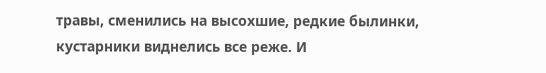травы, сменились на высохшие, редкие былинки, кустарники виднелись все реже. И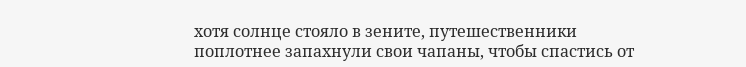хотя солнце стояло в зените, путешественники поплотнее запахнули свои чапаны, чтобы спастись от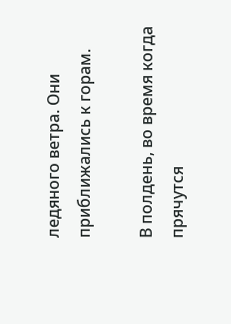ледяного ветра. Они приближались к горам.

В полдень, во время когда прячутся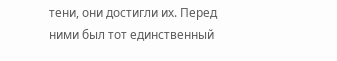тени, они достигли их. Перед ними был тот единственный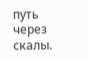путь через скалы.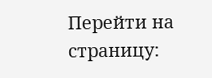Перейти на страницу: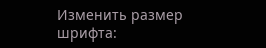Изменить размер шрифта: